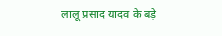लालू प्रसाद यादव के बड़े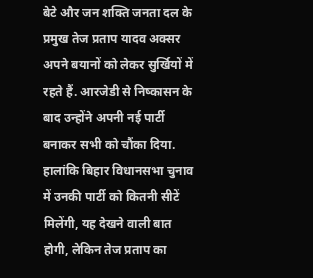बेटे और जन शक्ति जनता दल के प्रमुख तेज प्रताप यादव अक्सर अपने बयानों को लेकर सुर्खियों में रहते हैं. आरजेडी से निष्कासन के बाद उन्होंने अपनी नई पार्टी बनाकर सभी को चौंका दिया. हालांकि बिहार विधानसभा चुनाव में उनकी पार्टी को कितनी सीटें मिलेंगी, यह देखने वाली बात होगी, लेकिन तेज प्रताप का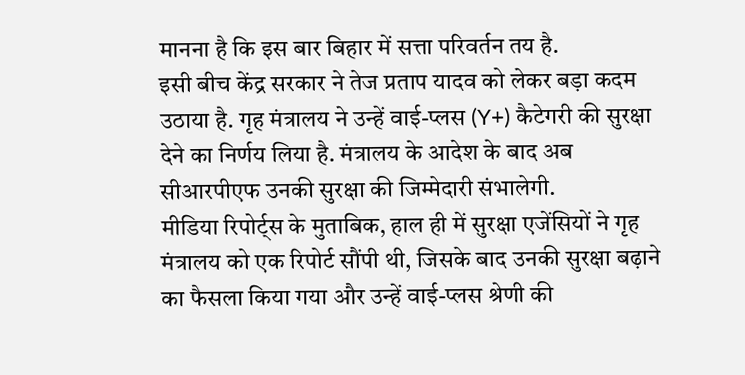मानना है कि इस बार बिहार में सत्ता परिवर्तन तय है.
इसी बीच केंद्र सरकार ने तेज प्रताप यादव को लेकर बड़ा कदम उठाया है. गृह मंत्रालय ने उन्हें वाई-प्लस (Y+) कैटेगरी की सुरक्षा देने का निर्णय लिया है. मंत्रालय के आदेश के बाद अब सीआरपीएफ उनकी सुरक्षा की जिम्मेदारी संभालेगी.
मीडिया रिपोर्ट्स के मुताबिक, हाल ही में सुरक्षा एजेंसियों ने गृह मंत्रालय को एक रिपोर्ट सौंपी थी, जिसके बाद उनकी सुरक्षा बढ़ाने का फैसला किया गया और उन्हें वाई-प्लस श्रेणी की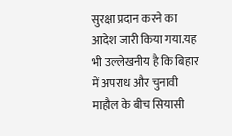सुरक्षा प्रदान करने का आदेश जारी किया गया.यह भी उल्लेखनीय है कि बिहार में अपराध और चुनावी माहौल के बीच सियासी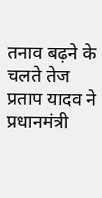तनाव बढ़ने के चलते तेज प्रताप यादव ने प्रधानमंत्री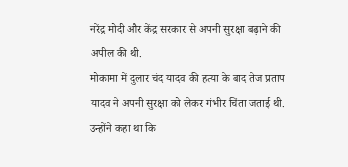नरेंद्र मोदी और केंद्र सरकार से अपनी सुरक्षा बढ़ाने की अपील की थी.
मोकामा में दुलार चंद यादव की हत्या के बाद तेज प्रताप यादव ने अपनी सुरक्षा को लेकर गंभीर चिंता जताई थी. उन्होंने कहा था कि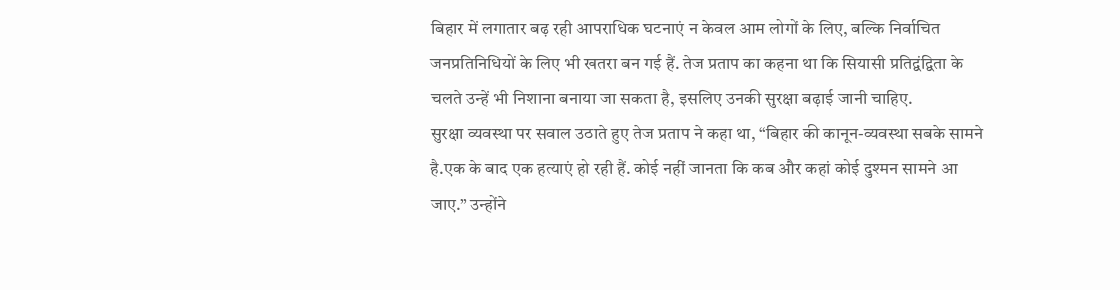बिहार में लगातार बढ़ रही आपराधिक घटनाएं न केवल आम लोगों के लिए, बल्कि निर्वाचित जनप्रतिनिधियों के लिए भी खतरा बन गई हैं. तेज प्रताप का कहना था कि सियासी प्रतिद्वंद्विता के चलते उन्हें भी निशाना बनाया जा सकता है, इसलिए उनकी सुरक्षा बढ़ाई जानी चाहिए.
सुरक्षा व्यवस्था पर सवाल उठाते हुए तेज प्रताप ने कहा था, “बिहार की कानून-व्यवस्था सबके सामने है.एक के बाद एक हत्याएं हो रही हैं. कोई नहीं जानता कि कब और कहां कोई दुश्मन सामने आ जाए.” उन्होंने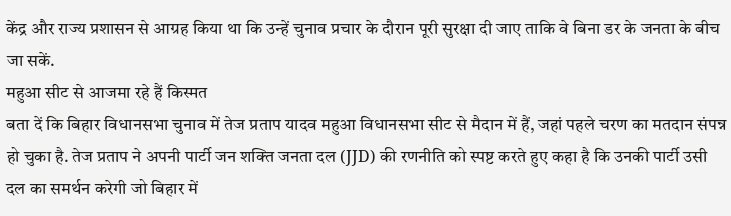केंद्र और राज्य प्रशासन से आग्रह किया था कि उन्हें चुनाव प्रचार के दौरान पूरी सुरक्षा दी जाए ताकि वे बिना डर के जनता के बीच जा सकें.
महुआ सीट से आजमा रहे हैं किस्मत
बता दें कि बिहार विधानसभा चुनाव में तेज प्रताप यादव महुआ विधानसभा सीट से मैदान में हैं, जहां पहले चरण का मतदान संपन्न हो चुका है. तेज प्रताप ने अपनी पार्टी जन शक्ति जनता दल (JJD) की रणनीति को स्पष्ट करते हुए कहा है कि उनकी पार्टी उसी दल का समर्थन करेगी जो बिहार में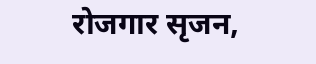रोजगार सृजन,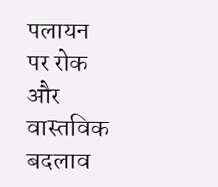पलायन पर रोक और वास्तविक बदलाव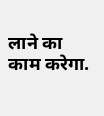लाने का काम करेगा.